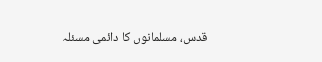قدس، مسلمانوں کا دائمی مسئلہ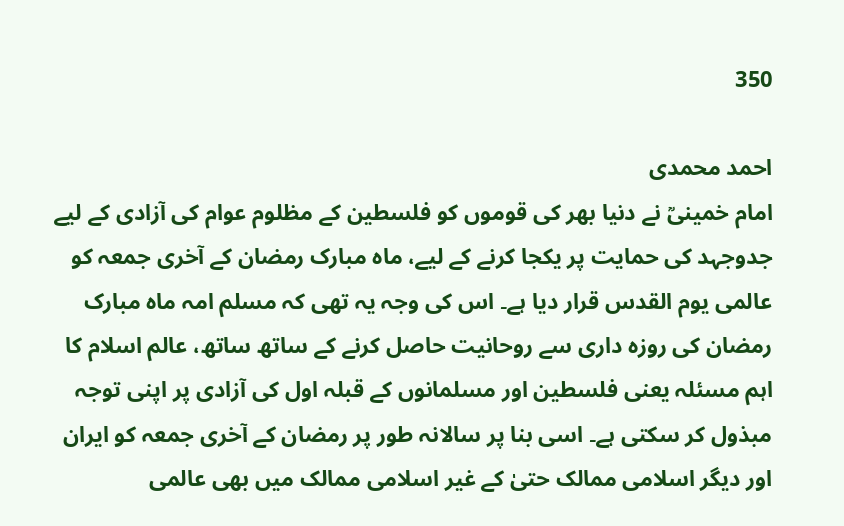350

احمد محمدی
امام خمینیؒ نے دنیا بھر کی قوموں کو فلسطین کے مظلوم عوام کی آزادی کے لیے جدوجہد کی حمایت پر یکجا کرنے کے لیے، ماہ مبارک رمضان کے آخری جمعہ کو عالمی یوم القدس قرار دیا ہے۔ اس کی وجہ یہ تھی کہ مسلم امہ ماہ مبارک رمضان کی روزہ داری سے روحانیت حاصل کرنے کے ساتھ ساتھ، عالم اسلام کا اہم مسئلہ یعنی فلسطین اور مسلمانوں کے قبلہ اول کی آزادی پر اپنی توجہ مبذول کر سکتی ہے۔ اسی بنا پر سالانہ طور پر رمضان کے آخری جمعہ کو ایران اور دیگر اسلامی ممالک حتیٰ کے غیر اسلامی ممالک میں بھی عالمی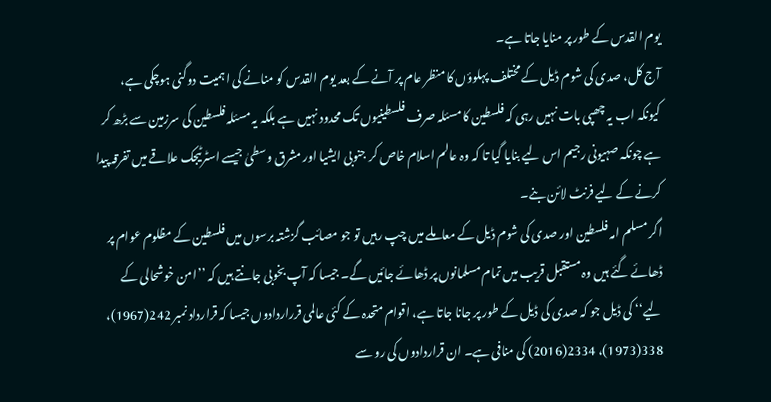یوم القدس کے طور پر منایا جاتا ہے۔
آج کل، صدی کی شوم ڈیل کے مختلف پہلوؤں کا منظر عام پر آنے کے بعد یوم القدس کو منانے کی اہمیت دوگنی ہوچکی ہے، کیونکہ اب یہ چھپی بات نہیں رہی کہ فلسطین کا مسئلہ صرف فلسطینیوں تک محدود نہیں ہے بلکہ یہ مسئلہ فلسطین کی سرزمین سے بڑھ کر ہے چونکہ صہیونی رجیم اس لیے بنایا گیا تا کہ وہ عالم اسلام خاص کر جنوبی ایشیا اور مشرق وسطیٰ جیسے اسٹرٹیجک علاقے میں تفرقہ پیدا کرنے کے لیے فرنٹ لائن بنے۔
اگر مسلم امہ فلسطین اور صدی کی شوم ڈیل کے معاملے میں چپ رہیں تو جو مصائب گزشتہ برسوں میں فلسطین کے مظلوم عوام پر ڈھائے گئے ہیں وہ مستقبل قریب میں تمام مسلمانوں پر ڈھائے جائیں گے۔ جیسا کہ آپ بخوبی جانتے ہیں کہ ’’امن خوشحالی کے لیے‘‘ کی ڈیل جو کہ صدی کی ڈیل کے طور پر جانا جاتا ہے، اقوام متحدہ کے کئی عالمی قرراردادوں جیسا کہ قرارداد نمبر 242(1967)، 338(1973)، 2334(2016) کی منافی ہے۔ ان قراردادوں کی رو سے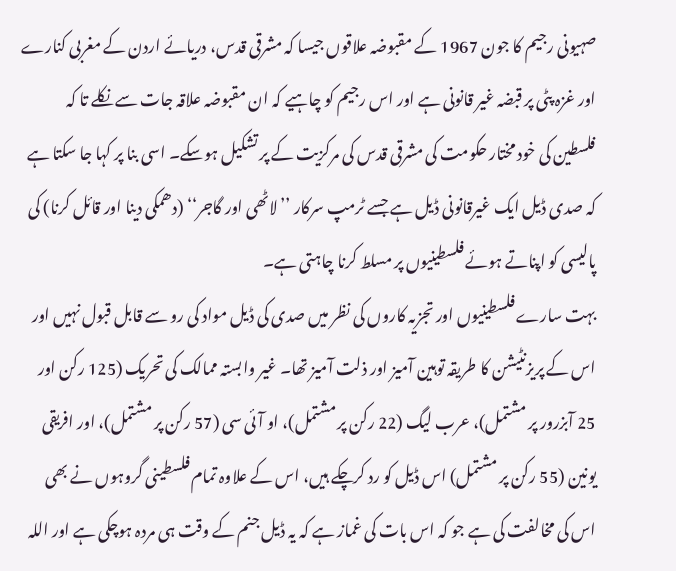صہیونی رجیم کا جون 1967 کے مقبوضہ علاقوں جیسا کہ مشرقی قدس، دریائے اردن کے مغربی کنارے اور غزہ پٹی پر قبضہ غیر قانونی ہے اور اس رجیم کو چاہیے کہ ان مقبوضہ علاقہ جات سے نکلے تا کہ فلسطین کی خود مختار حکومت کی مشرقی قدس کی مرکزیت کے پر تشکیل ہوسکے۔ اسی بنا پر کہا جا سکتا ہے کہ صدی ڈیل ایک غیرقانونی ڈیل ہے جسے ٹرمپ سرکار ’’لاٹھی اور گاجر‘‘ (دھمکی دینا اور قائل کرنا) کی پالیسی کو اپناتے ہوئے فلسطینیوں پر مسلط کرنا چاہتی ہے۔
بہت سارے فلسطینیوں اور تجزیہ کاروں کی نظر میں صدی کی ڈیل مواد کی رو سے قابل قبول نہیں اور اس کے پریزنٹیشن کا طریقہ توہین آمیز اور ذلت آمیز تھا۔ غیر وابستہ ممالک کی تحریک (125 رکن اور 25 آبزرور پر مشتمل)، عرب لیگ (22 رکن پر مشتمل)، او آئی سی (57 رکن پر مشتمل)، اور افریقی یونین (55 رکن پر مشتمل) اس ڈیل کو رد کرچکے ہیں، اس کے علاوہ تمام فلسطینی گروہوں نے بھی اس کی مخالفت کی ہے جو کہ اس بات کی غماز ہے کہ یہ ڈیل جنم کے وقت ہی مردہ ہوچکی ہے اور اللہ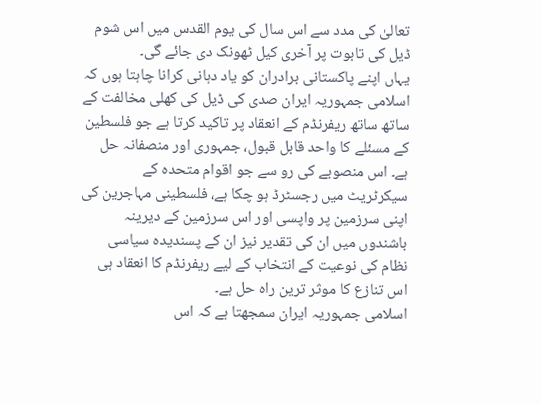تعالیٰ کی مدد سے اس سال کی یوم القدس میں اس شوم ڈیل کی تابوت پر آخری کیل ٹھونک دی جائے گی۔
یہاں اپنے پاکستانی برادران کو یاد دہانی کرانا چاہتا ہوں کہ اسلامی جمہوریہ ایران صدی کی ڈیل کی کھلی مخالفت کے ساتھ ساتھ ریفرنڈم کے انعقاد پر تاکید کرتا ہے جو فلسطین کے مسئلے کا واحد قابل قبول، جمہوری اور منصفانہ حل ہے۔ اس منصوبے کی رو سے جو اقوام متحدہ کے سیکرٹریٹ میں رجسٹرڈ ہو چکا ہے، فلسطینی مہاجرین کی اپنی سرزمین پر واپسی اور اس سرزمین کے دیرینہ باشندوں میں ان کی تقدیر نیز ان کے پسندیدہ سیاسی نظام کی نوعیت کے انتخاب کے لیے ریفرنڈم کا انعقاد ہی اس تنازع کا موثر ترین راہ حل ہے۔
اسلامی جمہوریہ ایران سمجھتا ہے کہ اس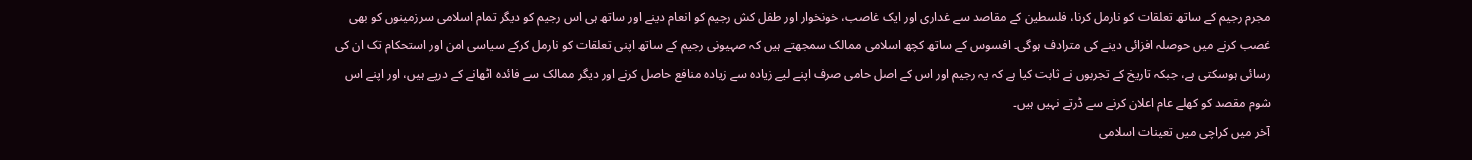مجرم رجیم کے ساتھ تعلقات کو نارمل کرنا، فلسطین کے مقاصد سے غداری اور ایک غاصب، خونخوار اور طفل کش رجیم کو انعام دینے اور ساتھ ہی اس رجیم کو دیگر تمام اسلامی سرزمینوں کو بھی غصب کرنے میں حوصلہ افزائی دینے کی مترادف ہوگی۔ افسوس کے ساتھ کچھ اسلامی ممالک سمجھتے ہیں کہ صہیونی رجیم کے ساتھ اپنی تعلقات کو نارمل کرکے سیاسی امن اور استحکام تک ان کی رسائی ہوسکتی ہے، جبکہ تاریخ کے تجربوں نے ثابت کیا ہے کہ یہ رجیم اور اس کے اصل حامی صرف اپنے لیے زیادہ سے زیادہ منافع حاصل کرنے اور دیگر ممالک سے فائدہ اٹھانے کے درپے ہیں، اور اپنے اس شوم مقصد کو کھلے عام اعلان کرنے سے ڈرتے نہیں ہیں۔
آخر میں کراچی میں تعینات اسلامی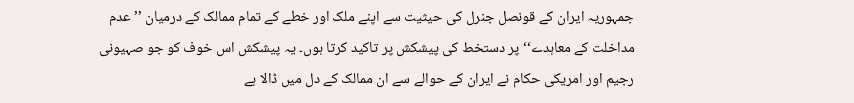جمہوریہ ایران کے قونصل جنرل کی حیثیت سے اپنے ملک اور خطے کے تمام ممالک کے درمیان ’’عدم مداخلت کے معاہدے‘‘ پر دستخط کی پیشکش پر تاکید کرتا ہوں۔ یہ پیشکش اس خوف کو جو صہیونی رجیم اور امریکی حکام نے ایران کے حوالے سے ان ممالک کے دل میں ڈالا ہے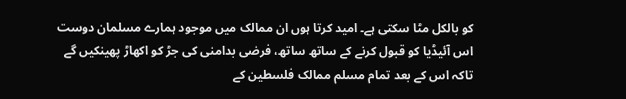کو بالکل مٹا سکتی ہے۔ امید کرتا ہوں ان ممالک میں موجود ہمارے مسلمان دوست اس آئیڈیا کو قبول کرنے کے ساتھ ساتھ، فرضی بدامنی کی جڑ کو اکھاڑ پھینکیں گے تاکہ اس کے بعد تمام مسلم ممالک فلسطین کے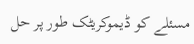مسئلے کو ڈیموکریٹک طور پر حل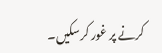کرنے پر غور کرسکیں۔